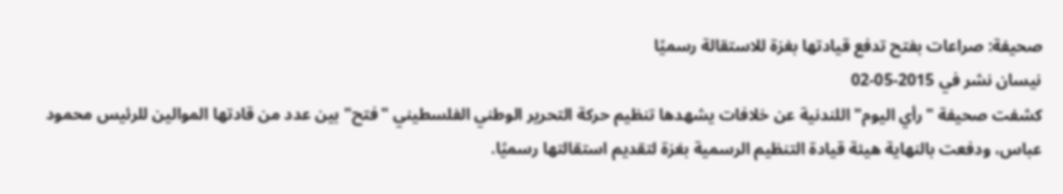صحيفة: صراعات بفتح تدفع قيادتها بغزة للاستقالة رسميًا
نيسان نشر في 2015-05-02
كشفت صحيفة "رأي اليوم" اللندنية عن خلافات يشهدها تنظيم حركة التحرير الوطني الفلسطيني "فتح" بين عدد من قادتها الموالين للرئيس محمود عباس، ودفعت بالنهاية هيئة قيادة التنظيم الرسمية بغزة لتقديم استقالتها رسميًا.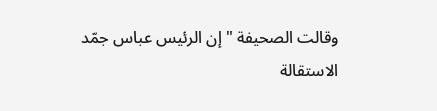وقالت الصحيفة "إن الرئيس عباس جمّد الاستقالة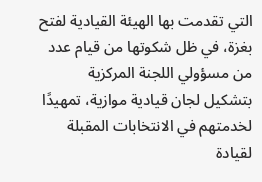التي تقدمت بها الهيئة القيادية لفتح بغزة، في ظل شكوتها من قيام عدد من مسؤولي اللجنة المركزية بتشكيل لجان قيادية موازية، تمهيدًا لخدمتهم في الانتخابات المقبلة لقيادة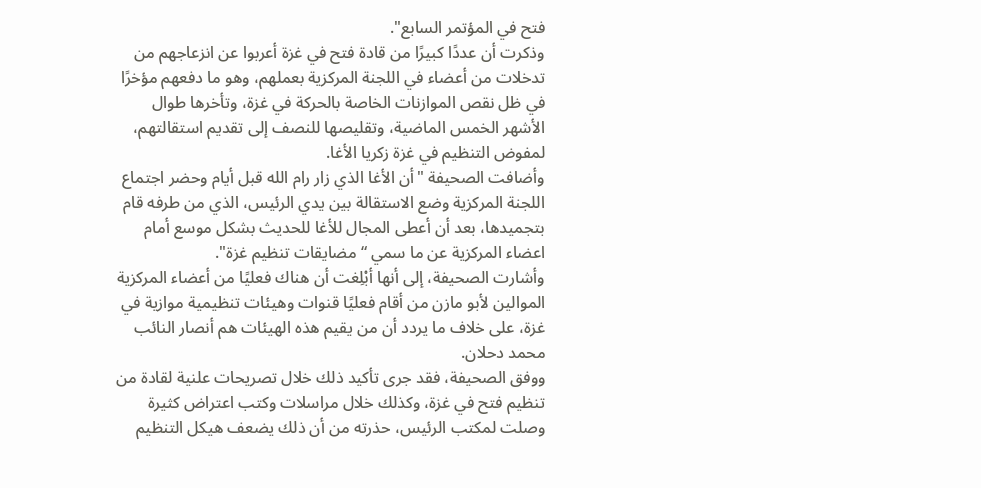فتح في المؤتمر السابع".
وذكرت أن عددًا كبيرًا من قادة فتح في غزة أعربوا عن انزعاجهم من تدخلات من أعضاء في اللجنة المركزية بعملهم، وهو ما دفعهم مؤخرًا في ظل نقص الموازنات الخاصة بالحركة في غزة، وتأخرها طوال الأشهر الخمس الماضية، وتقليصها للنصف إلى تقديم استقالتهم، لمفوض التنظيم في غزة زكريا الأغا.
وأضافت الصحيفة "أن الأغا الذي زار رام الله قبل أيام وحضر اجتماع اللجنة المركزية وضع الاستقالة بين يدي الرئيس، الذي من طرفه قام بتجميدها، بعد أن أعطى المجال للأغا للحديث بشكل موسع أمام اعضاء المركزية عن ما سمي “مضايقات تنظيم غزة".
وأشارت الصحيفة، إلى أنها أبْلِغت أن هناك فعليًا من أعضاء المركزية الموالين لأبو مازن من أقام فعليًا قنوات وهيئات تنظيمية موازية في غزة، على خلاف ما يردد أن من يقيم هذه الهيئات هم أنصار النائب محمد دحلان.
ووفق الصحيفة، فقد جرى تأكيد ذلك خلال تصريحات علنية لقادة من تنظيم فتح في غزة، وكذلك خلال مراسلات وكتب اعتراض كثيرة وصلت لمكتب الرئيس، حذرته من أن ذلك يضعف هيكل التنظيم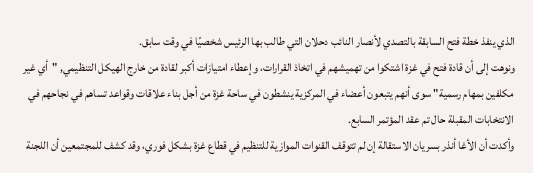الذي ينفذ خطة فتح السابقة بالتصدي لأنصار النائب دحلان التي طالب بها الرئيس شخصيًا في وقت سابق.
ونوهت إلى أن قادة فتح في غزة اشتكوا من تهميشهم في اتخاذ القرارات، وإعطاء امتيازات أكبر لقادة من خارج الهيكل التنظيمي, "أي غير مكلفين بمهام رسمية" سوى أنهم يتبعون أعضاء في المركزية ينشطون في ساحة غزة من أجل بناء علاقات وقواعد تساهم في نجاحهم في الانتخابات المقبلة حال تم عقد المؤتمر السابع.
وأكدت أن الأغا أنذر بسريان الاستقالة إن لم تتوقف القنوات الموازية للتنظيم في قطاع غزة بشكل فوري، وقد كشف للمجتمعين أن اللجنة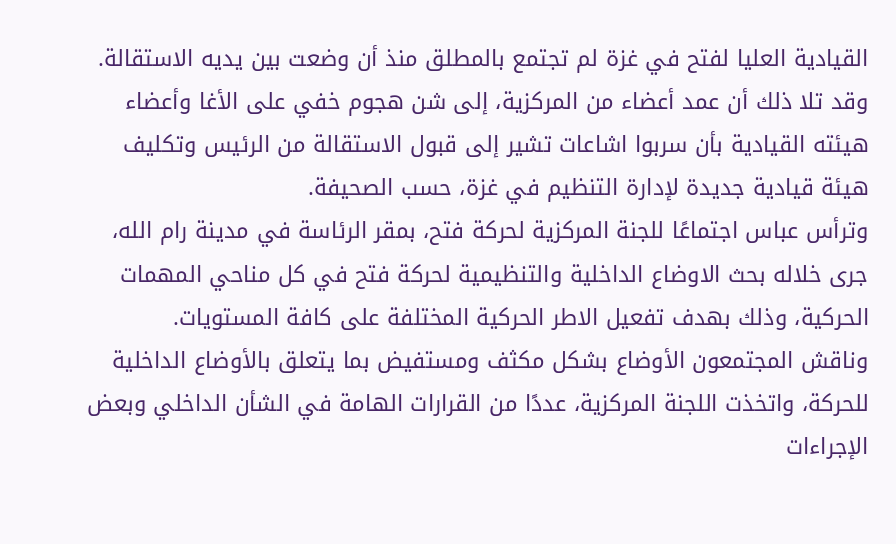القيادية العليا لفتح في غزة لم تجتمع بالمطلق منذ أن وضعت بين يديه الاستقالة.
وقد تلا ذلك أن عمد أعضاء من المركزية، إلى شن هجوم خفي على الأغا وأعضاء هيئته القيادية بأن سربوا اشاعات تشير إلى قبول الاستقالة من الرئيس وتكليف هيئة قيادية جديدة لإدارة التنظيم في غزة، حسب الصحيفة.
وترأس عباس اجتماعًا للجنة المركزية لحركة فتح، بمقر الرئاسة في مدينة رام الله، جرى خلاله بحث الاوضاع الداخلية والتنظيمية لحركة فتح في كل مناحي المهمات الحركية، وذلك بهدف تفعيل الاطر الحركية المختلفة على كافة المستويات.
وناقش المجتمعون الأوضاع بشكل مكثف ومستفيض بما يتعلق بالأوضاع الداخلية للحركة، واتخذت اللجنة المركزية، عددًا من القرارات الهامة في الشأن الداخلي وبعض الإجراءات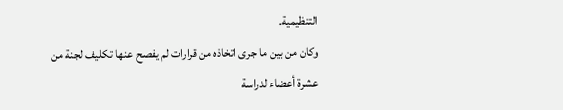التنظيمية.
وكان من بين ما جرى اتخاذه من قرارات لم يفصح عنها تكليف لجنة من عشرة أعضاء لدراسة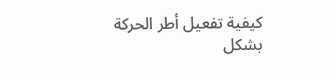كيفية تفعيل أطر الحركة بشكل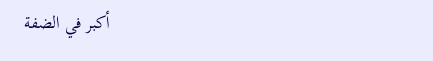أكبر في الضفة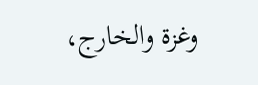وغزة والخارج،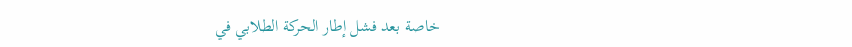خاصة بعد فشل إطار الحركة الطلابي في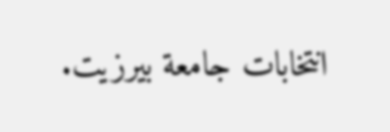انتخابات جامعة بيرزيت.